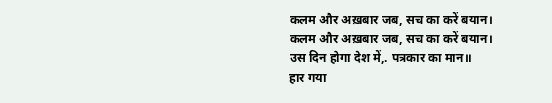कलम और अख़बार जब, सच का करें बयान।
कलम और अख़बार जब, सच का करें बयान।
उस दिन होगा देश में,. पत्रकार का मान॥
हार गया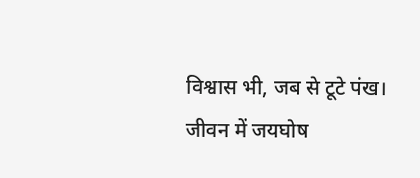विश्वास भी, जब से टूटे पंख।
जीवन में जयघोष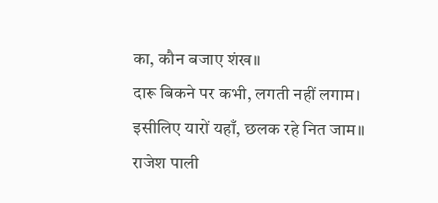का, कौन बजाए शंख॥
दारू बिकने पर कभी, लगती नहीं लगाम।
इसीलिए यारों यहाँ, छलक रहे नित जाम॥
राजेश पाली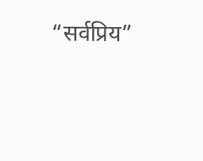“सर्वप्रिय”